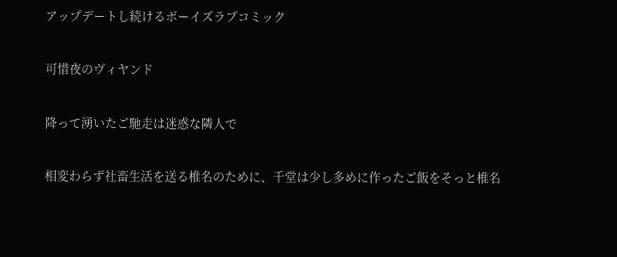アップデートし続けるボーイズラブコミック

可惜夜のヴィヤンド

降って湧いたご馳走は迷惑な隣人で

相変わらず社畜生活を送る椎名のために、千堂は少し多めに作ったご飯をそっと椎名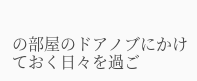の部屋のドアノブにかけておく日々を過ご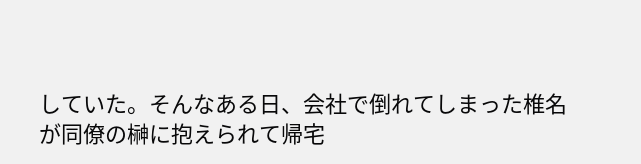していた。そんなある日、会社で倒れてしまった椎名が同僚の榊に抱えられて帰宅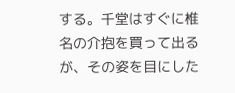する。千堂はすぐに椎名の介抱を買って出るが、その姿を目にした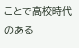ことで高校時代のある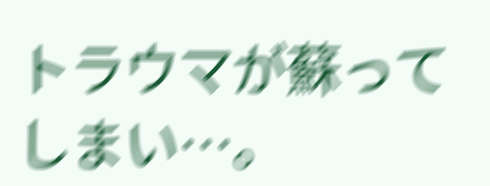トラウマが蘇ってしまい…。